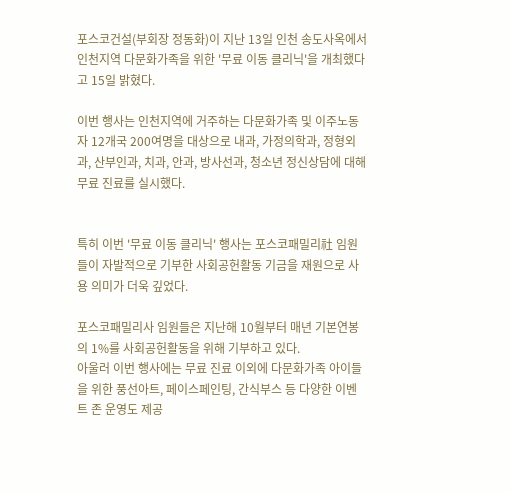포스코건설(부회장 정동화)이 지난 13일 인천 송도사옥에서 인천지역 다문화가족을 위한 '무료 이동 클리닉'을 개최했다고 15일 밝혔다.

이번 행사는 인천지역에 거주하는 다문화가족 및 이주노동자 12개국 200여명을 대상으로 내과, 가정의학과, 정형외과, 산부인과, 치과, 안과, 방사선과, 청소년 정신상담에 대해 무료 진료를 실시했다.


특히 이번 '무료 이동 클리닉' 행사는 포스코패밀리社 임원들이 자발적으로 기부한 사회공헌활동 기금을 재원으로 사용 의미가 더욱 깊었다.

포스코패밀리사 임원들은 지난해 10월부터 매년 기본연봉의 1%를 사회공헌활동을 위해 기부하고 있다.
아울러 이번 행사에는 무료 진료 이외에 다문화가족 아이들을 위한 풍선아트, 페이스페인팅, 간식부스 등 다양한 이벤트 존 운영도 제공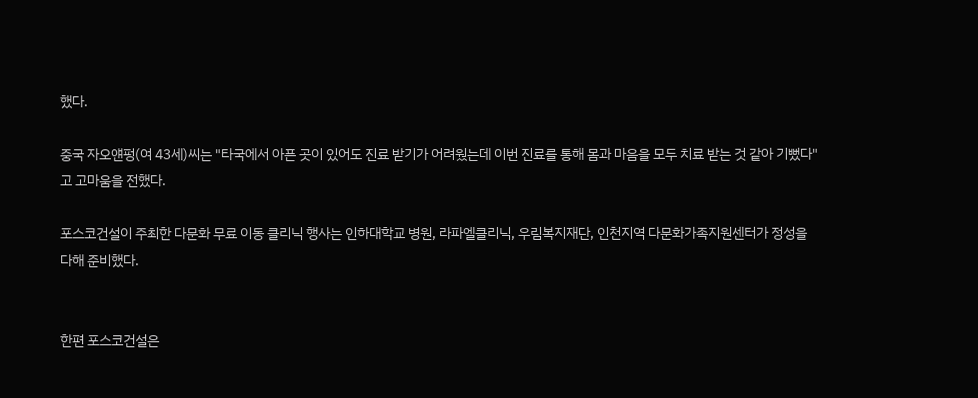했다.

중국 자오얜펑(여 43세)씨는 "타국에서 아픈 곳이 있어도 진료 받기가 어려웠는데 이번 진료를 통해 몸과 마음을 모두 치료 받는 것 같아 기뻤다"고 고마움을 전했다.

포스코건설이 주최한 다문화 무료 이동 클리닉 행사는 인하대학교 병원, 라파엘클리닉, 우림복지재단, 인천지역 다문화가족지원센터가 정성을 다해 준비했다.


한편 포스코건설은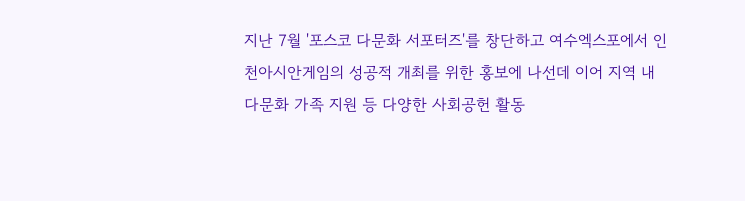지난 7월 '포스코 다문화 서포터즈'를 창단하고 여수엑스포에서 인천아시안게임의 성공적 개최를 위한 홍보에 나선데 이어 지역 내 다문화 가족 지원 등 다양한 사회공헌 활동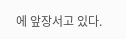에 앞장서고 있다.